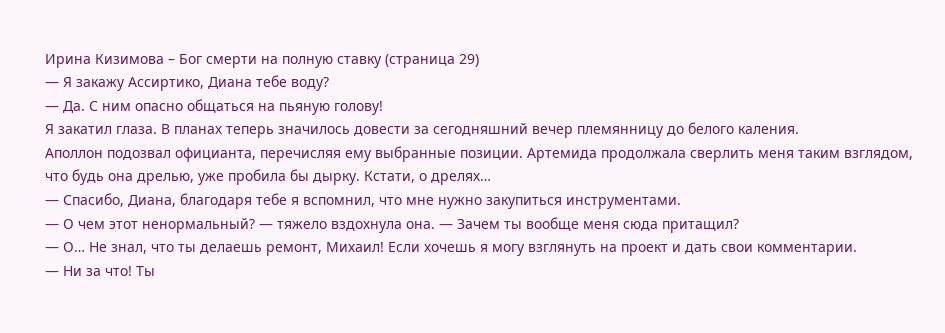Ирина Кизимова – Бог смерти на полную ставку (страница 29)
— Я закажу Ассиртико, Диана тебе воду?
— Да. С ним опасно общаться на пьяную голову!
Я закатил глаза. В планах теперь значилось довести за сегодняшний вечер племянницу до белого каления.
Аполлон подозвал официанта, перечисляя ему выбранные позиции. Артемида продолжала сверлить меня таким взглядом, что будь она дрелью, уже пробила бы дырку. Кстати, о дрелях…
— Спасибо, Диана, благодаря тебе я вспомнил, что мне нужно закупиться инструментами.
— О чем этот ненормальный? — тяжело вздохнула она. — Зачем ты вообще меня сюда притащил?
— О… Не знал, что ты делаешь ремонт, Михаил! Если хочешь я могу взглянуть на проект и дать свои комментарии.
— Ни за что! Ты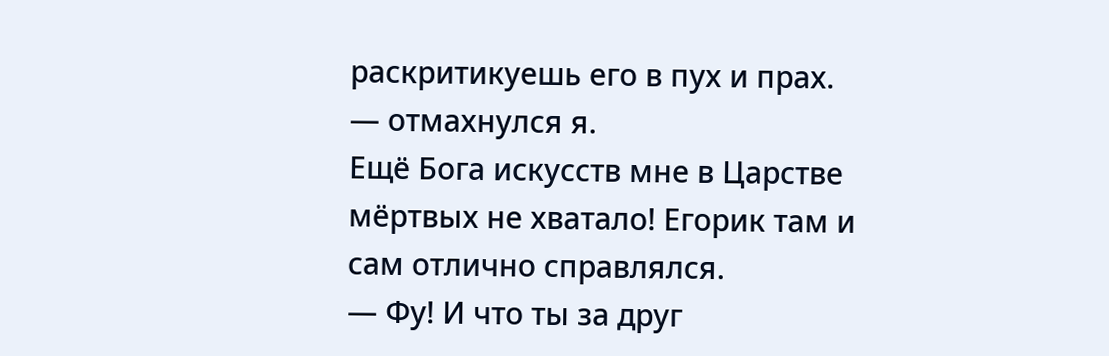раскритикуешь его в пух и прах. — отмахнулся я.
Ещё Бога искусств мне в Царстве мёртвых не хватало! Егорик там и сам отлично справлялся.
— Фу! И что ты за друг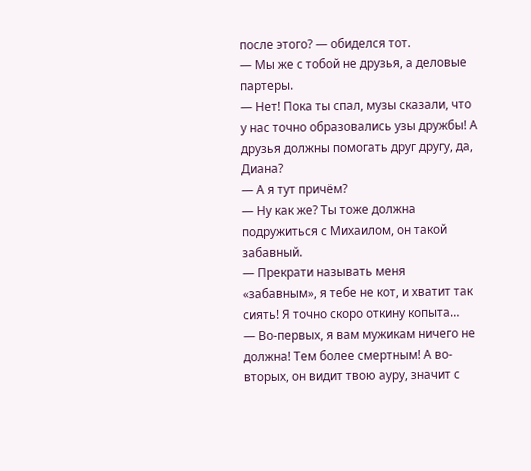после этого? — обиделся тот.
— Мы же с тобой не друзья, а деловые партеры.
— Нет! Пока ты спал, музы сказали, что у нас точно образовались узы дружбы! А друзья должны помогать друг другу, да, Диана?
— А я тут причём?
— Ну как же? Ты тоже должна подружиться с Михаилом, он такой забавный.
— Прекрати называть меня «забавным», я тебе не кот, и хватит так сиять! Я точно скоро откину копыта…
— Во-первых, я вам мужикам ничего не должна! Тем более смертным! А во-вторых, он видит твою ауру, значит с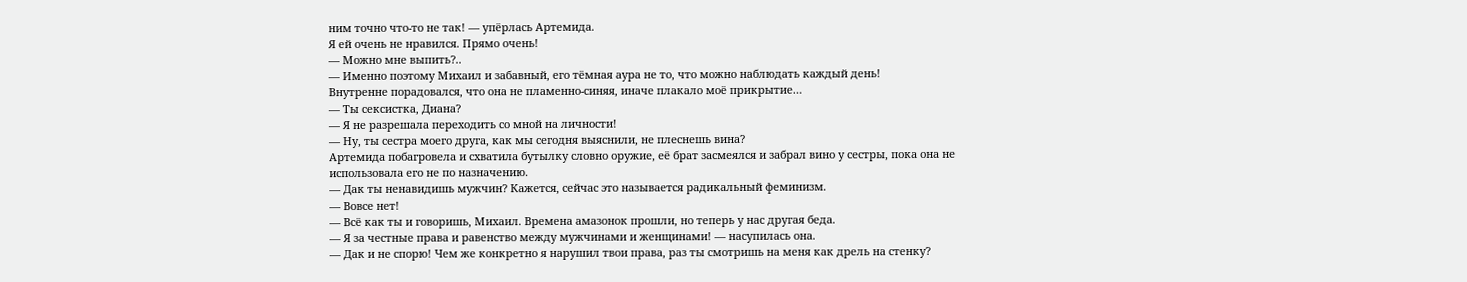ним точно что-то не так! — упёрлась Артемида.
Я ей очень не нравился. Прямо очень!
— Можно мне выпить?..
— Именно поэтому Михаил и забавный, его тёмная аура не то, что можно наблюдать каждый день!
Внутренне порадовался, что она не пламенно-синяя, иначе плакало моё прикрытие…
— Ты сексистка, Диана?
— Я не разрешала переходить со мной на личности!
— Ну, ты сестра моего друга, как мы сегодня выяснили, не плеснешь вина?
Артемида побагровела и схватила бутылку словно оружие, её брат засмеялся и забрал вино у сестры, пока она не использовала его не по назначению.
— Дак ты ненавидишь мужчин? Кажется, сейчас это называется радикальный феминизм.
— Вовсе нет!
— Всё как ты и говоришь, Михаил. Времена амазонок прошли, но теперь у нас другая беда.
— Я за честные права и равенство между мужчинами и женщинами! — насупилась она.
— Дак и не спорю! Чем же конкретно я нарушил твои права, раз ты смотришь на меня как дрель на стенку?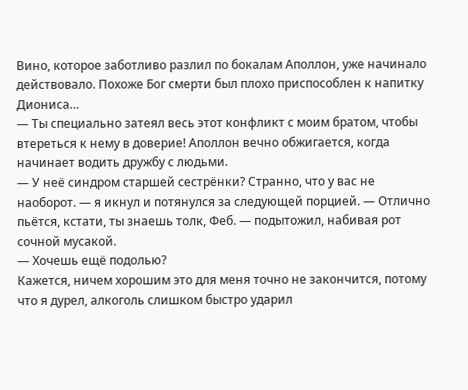Вино, которое заботливо разлил по бокалам Аполлон, уже начинало действовало. Похоже Бог смерти был плохо приспособлен к напитку Диониса…
— Ты специально затеял весь этот конфликт с моим братом, чтобы втереться к нему в доверие! Аполлон вечно обжигается, когда начинает водить дружбу с людьми.
— У неё синдром старшей сестрёнки? Странно, что у вас не наоборот. — я икнул и потянулся за следующей порцией. — Отлично пьётся, кстати, ты знаешь толк, Феб. — подытожил, набивая рот сочной мусакой.
— Хочешь ещё подолью?
Кажется, ничем хорошим это для меня точно не закончится, потому что я дурел, алкоголь слишком быстро ударил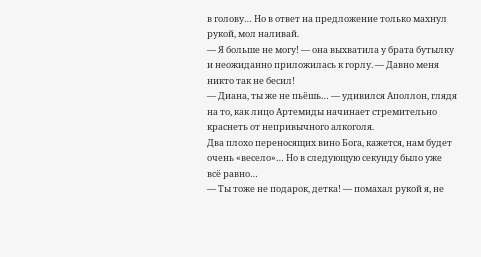в голову… Но в ответ на предложение только махнул рукой, мол наливай.
— Я больше не могу! — она выхватила у брата бутылку и неожиданно приложилась к горлу. — Давно меня никто так не бесил!
— Диана, ты же не пьёшь… — удивился Аполлон, глядя на то, как лицо Артемиды начинает стремительно краснеть от непривычного алкоголя.
Два плохо переносящих вино Бога, кажется, нам будет очень «весело»… Но в следующую секунду было уже всё равно…
— Ты тоже не подарок, детка! — помахал рукой я, не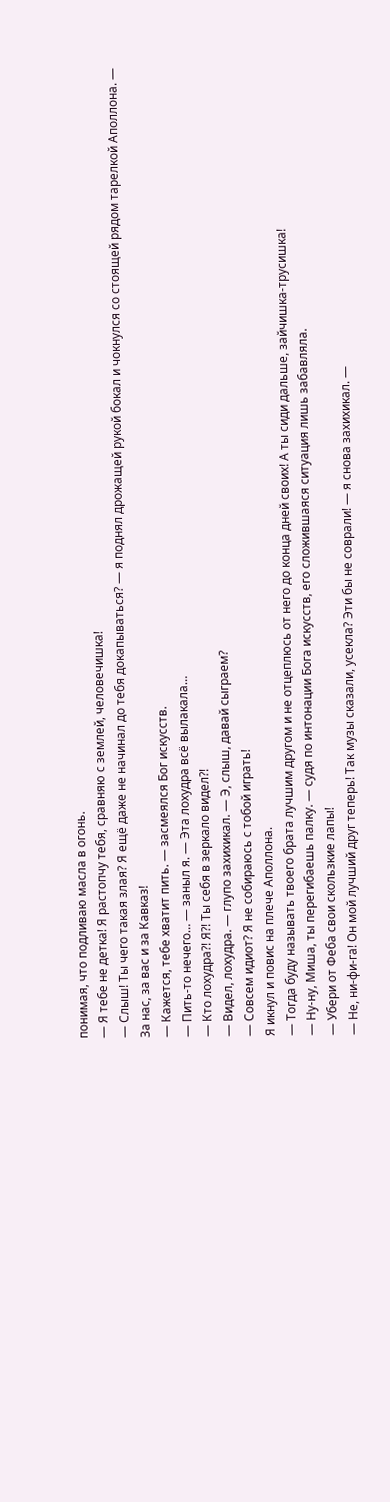понимая, что подливаю масла в огонь.
— Я тебе не детка! Я растопчу тебя, сравняю с землей, человечишка!
— Слыш! Ты чего такая злая? Я ещё даже не начинал до тебя докапываться? — я поднял дрожащей рукой бокал и чокнулся со стоящей рядом тарелкой Аполлона. — За нас, за вас и за Кавказ!
— Кажется, тебе хватит пить. — засмеялся Бог искусств.
— Пить-то нечего… — заныл я. — Эта лохудра всё вылакала…
— Кто лохудра⁈ Я⁈ Ты себя в зеркало видел⁈
— Видел, лохудра. — глупо захихикал. — Э, слыш, давай сыграем?
— Совсем идиот? Я не собираюсь с тобой играть!
Я икнул и повис на плече Аполлона.
— Тогда буду называть твоего брата лучшим другом и не отцеплюсь от него до конца дней своих! А ты сиди дальше, зайчишка-трусишка!
— Ну-ну, Миша, ты перегибаешь палку. — судя по интонации Бога искусств, его сложившаяся ситуация лишь забавляла.
— Убери от Феба свои скользкие лапы!
— Не, ни-фи-га! Он мой лучший друг теперь! Так музы сказали, усекла? Эти бы не соврали! — я снова захихикал. —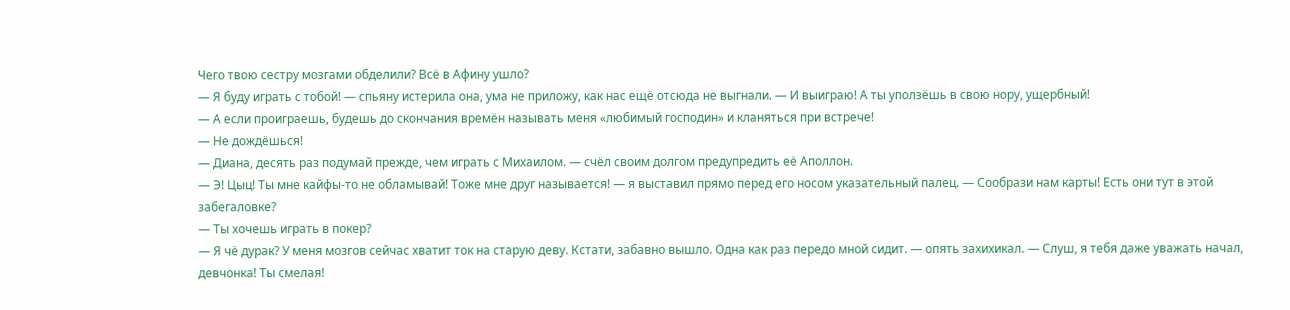Чего твою сестру мозгами обделили? Всё в Афину ушло?
— Я буду играть с тобой! — спьяну истерила она, ума не приложу, как нас ещё отсюда не выгнали. — И выиграю! А ты уползёшь в свою нору, ущербный!
— А если проиграешь, будешь до скончания времён называть меня «любимый господин» и кланяться при встрече!
— Не дождёшься!
— Диана, десять раз подумай прежде, чем играть с Михаилом. — счёл своим долгом предупредить её Аполлон.
— Э! Цыц! Ты мне кайфы-то не обламывай! Тоже мне друг называется! — я выставил прямо перед его носом указательный палец. — Сообрази нам карты! Есть они тут в этой забегаловке?
— Ты хочешь играть в покер?
— Я чё дурак? У меня мозгов сейчас хватит ток на старую деву. Кстати, забавно вышло. Одна как раз передо мной сидит. — опять захихикал. — Слуш, я тебя даже уважать начал, девчонка! Ты смелая!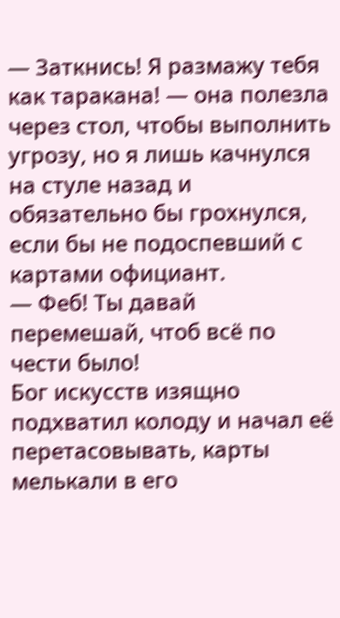— Заткнись! Я размажу тебя как таракана! — она полезла через стол, чтобы выполнить угрозу, но я лишь качнулся на стуле назад и обязательно бы грохнулся, если бы не подоспевший с картами официант.
— Феб! Ты давай перемешай, чтоб всё по чести было!
Бог искусств изящно подхватил колоду и начал её перетасовывать, карты мелькали в его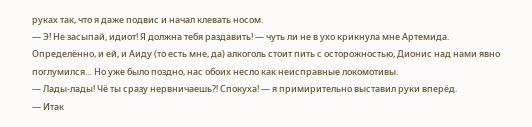руках так, что я даже подвис и начал клевать носом.
— Э! Не засыпай, идиот! Я должна тебя раздавить! — чуть ли не в ухо крикнула мне Артемида.
Определённо, и ей, и Аиду (то есть мне, да) алкоголь стоит пить с осторожностью, Дионис над нами явно поглумился… Но уже было поздно, нас обоих несло как неисправные локомотивы.
— Лады-лады! Чё ты сразу нервничаешь⁈ Спокуха! — я примирительно выставил руки вперёд.
— Итак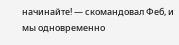начинайте! — скомандовал Феб, и мы одновременно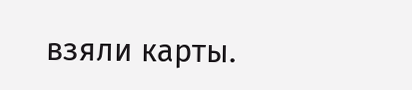взяли карты.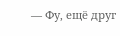— Фу, ещё друг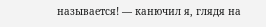называется! — канючил я, глядя на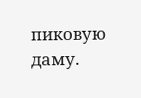пиковую даму.